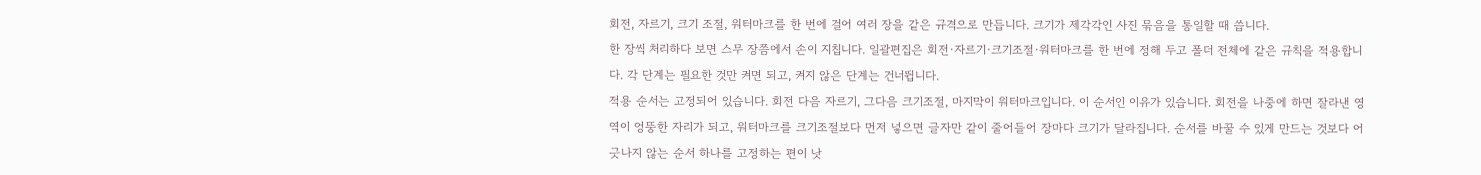회전, 자르기, 크기 조절, 워터마크를 한 번에 걸어 여러 장을 같은 규격으로 만듭니다. 크기가 제각각인 사진 묶음을 통일할 때 씁니다.
한 장씩 처리하다 보면 스무 장쯤에서 손이 지칩니다. 일괄편집은 회전·자르기·크기조절·워터마크를 한 번에 정해 두고 폴더 전체에 같은 규칙을 적용합니다. 각 단계는 필요한 것만 켜면 되고, 켜지 않은 단계는 건너뜁니다.
적용 순서는 고정되어 있습니다. 회전 다음 자르기, 그다음 크기조절, 마지막이 워터마크입니다. 이 순서인 이유가 있습니다. 회전을 나중에 하면 잘라낸 영역이 엉뚱한 자리가 되고, 워터마크를 크기조절보다 먼저 넣으면 글자만 같이 줄어들어 장마다 크기가 달라집니다. 순서를 바꿀 수 있게 만드는 것보다 어긋나지 않는 순서 하나를 고정하는 편이 낫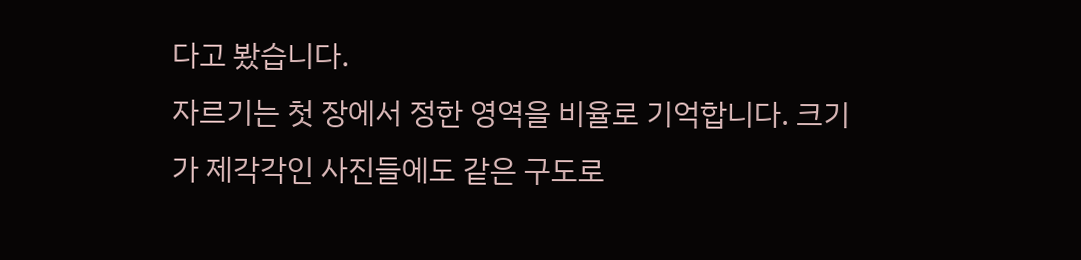다고 봤습니다.
자르기는 첫 장에서 정한 영역을 비율로 기억합니다. 크기가 제각각인 사진들에도 같은 구도로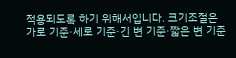적용되도록 하기 위해서입니다. 크기조절은 가로 기준·세로 기준·긴 변 기준·짧은 변 기준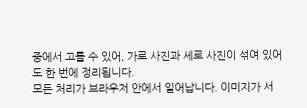중에서 고를 수 있어, 가로 사진과 세로 사진이 섞여 있어도 한 번에 정리됩니다.
모든 처리가 브라우저 안에서 일어납니다. 이미지가 서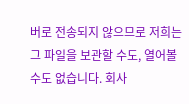버로 전송되지 않으므로 저희는 그 파일을 보관할 수도, 열어볼 수도 없습니다. 회사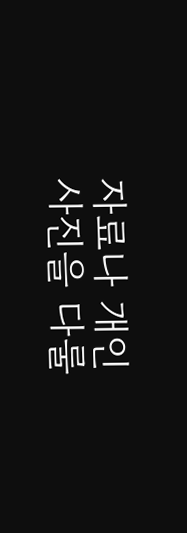자료나 개인 사진을 다룰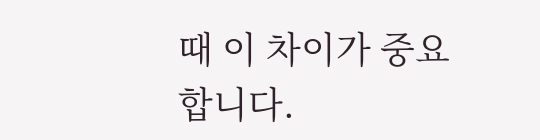때 이 차이가 중요합니다.